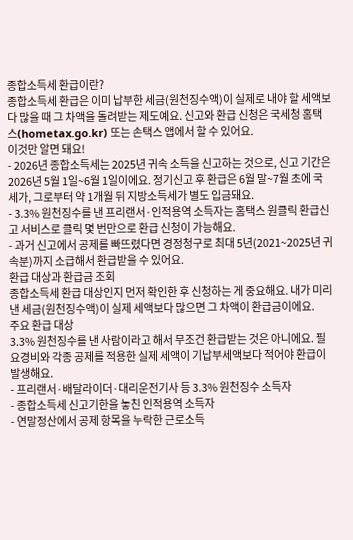종합소득세 환급이란?
종합소득세 환급은 이미 납부한 세금(원천징수액)이 실제로 내야 할 세액보다 많을 때 그 차액을 돌려받는 제도예요. 신고와 환급 신청은 국세청 홈택스(hometax.go.kr) 또는 손택스 앱에서 할 수 있어요.
이것만 알면 돼요!
- 2026년 종합소득세는 2025년 귀속 소득을 신고하는 것으로, 신고 기간은 2026년 5월 1일~6월 1일이에요. 정기신고 후 환급은 6월 말~7월 초에 국세가, 그로부터 약 1개월 뒤 지방소득세가 별도 입금돼요.
- 3.3% 원천징수를 낸 프리랜서·인적용역 소득자는 홈택스 원클릭 환급신고 서비스로 클릭 몇 번만으로 환급 신청이 가능해요.
- 과거 신고에서 공제를 빠뜨렸다면 경정청구로 최대 5년(2021~2025년 귀속분)까지 소급해서 환급받을 수 있어요.
환급 대상과 환급금 조회
종합소득세 환급 대상인지 먼저 확인한 후 신청하는 게 중요해요. 내가 미리 낸 세금(원천징수액)이 실제 세액보다 많으면 그 차액이 환급금이에요.
주요 환급 대상
3.3% 원천징수를 낸 사람이라고 해서 무조건 환급받는 것은 아니에요. 필요경비와 각종 공제를 적용한 실제 세액이 기납부세액보다 적어야 환급이 발생해요.
- 프리랜서·배달라이더·대리운전기사 등 3.3% 원천징수 소득자
- 종합소득세 신고기한을 놓친 인적용역 소득자
- 연말정산에서 공제 항목을 누락한 근로소득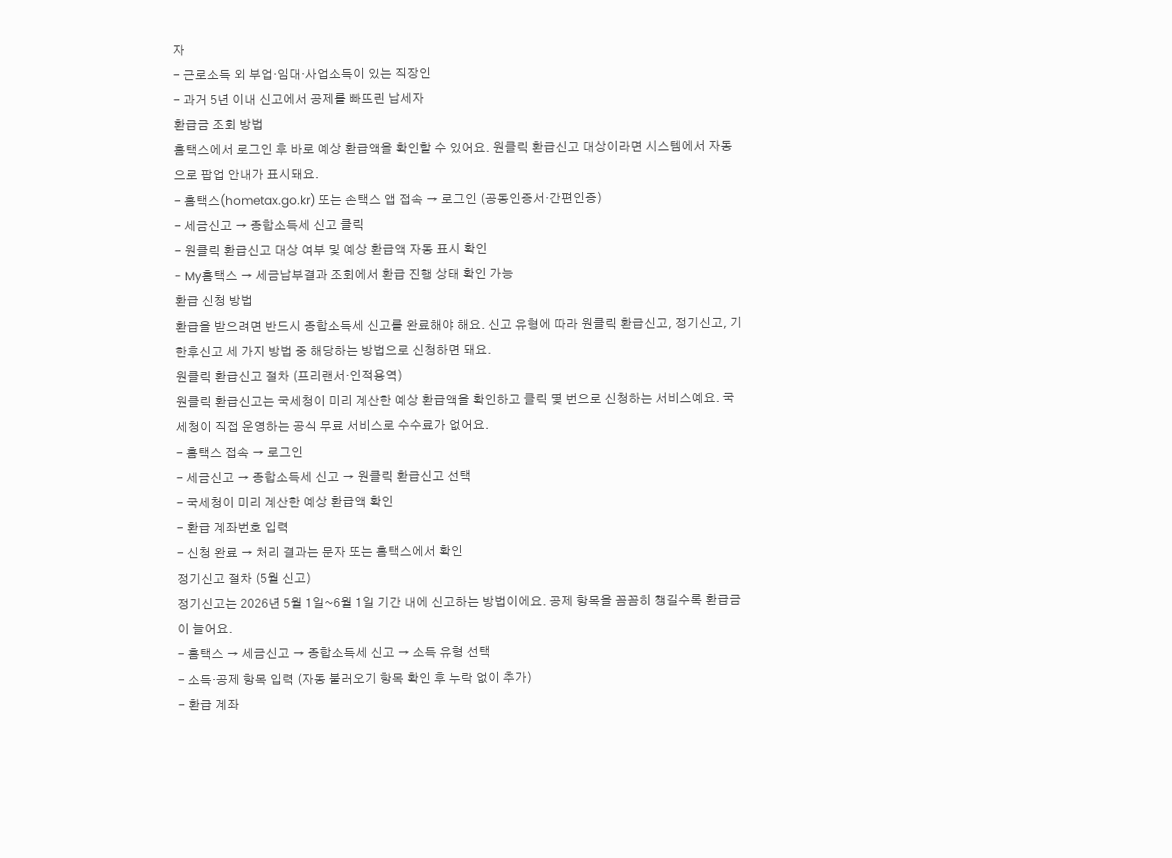자
- 근로소득 외 부업·임대·사업소득이 있는 직장인
- 과거 5년 이내 신고에서 공제를 빠뜨린 납세자
환급금 조회 방법
홈택스에서 로그인 후 바로 예상 환급액을 확인할 수 있어요. 원클릭 환급신고 대상이라면 시스템에서 자동으로 팝업 안내가 표시돼요.
- 홈택스(hometax.go.kr) 또는 손택스 앱 접속 → 로그인 (공동인증서·간편인증)
- 세금신고 → 종합소득세 신고 클릭
- 원클릭 환급신고 대상 여부 및 예상 환급액 자동 표시 확인
- My홈택스 → 세금납부결과 조회에서 환급 진행 상태 확인 가능
환급 신청 방법
환급을 받으려면 반드시 종합소득세 신고를 완료해야 해요. 신고 유형에 따라 원클릭 환급신고, 정기신고, 기한후신고 세 가지 방법 중 해당하는 방법으로 신청하면 돼요.
원클릭 환급신고 절차 (프리랜서·인적용역)
원클릭 환급신고는 국세청이 미리 계산한 예상 환급액을 확인하고 클릭 몇 번으로 신청하는 서비스예요. 국세청이 직접 운영하는 공식 무료 서비스로 수수료가 없어요.
- 홈택스 접속 → 로그인
- 세금신고 → 종합소득세 신고 → 원클릭 환급신고 선택
- 국세청이 미리 계산한 예상 환급액 확인
- 환급 계좌번호 입력
- 신청 완료 → 처리 결과는 문자 또는 홈택스에서 확인
정기신고 절차 (5월 신고)
정기신고는 2026년 5월 1일~6월 1일 기간 내에 신고하는 방법이에요. 공제 항목을 꼼꼼히 챙길수록 환급금이 늘어요.
- 홈택스 → 세금신고 → 종합소득세 신고 → 소득 유형 선택
- 소득·공제 항목 입력 (자동 불러오기 항목 확인 후 누락 없이 추가)
- 환급 계좌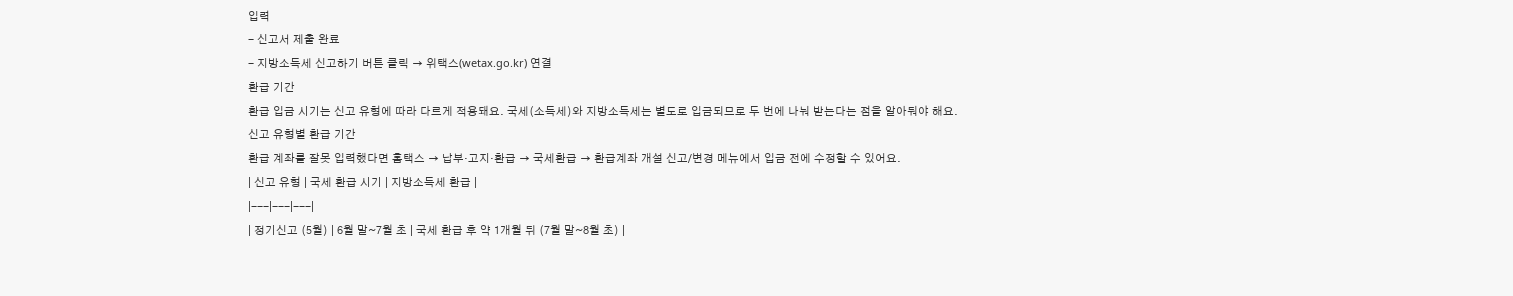입력
- 신고서 제출 완료
- 지방소득세 신고하기 버튼 클릭 → 위택스(wetax.go.kr) 연결
환급 기간
환급 입금 시기는 신고 유형에 따라 다르게 적용돼요. 국세(소득세)와 지방소득세는 별도로 입금되므로 두 번에 나눠 받는다는 점을 알아둬야 해요.
신고 유형별 환급 기간
환급 계좌를 잘못 입력했다면 홈택스 → 납부·고지·환급 → 국세환급 → 환급계좌 개설 신고/변경 메뉴에서 입금 전에 수정할 수 있어요.
| 신고 유형 | 국세 환급 시기 | 지방소득세 환급 |
|---|---|---|
| 정기신고 (5월) | 6월 말~7월 초 | 국세 환급 후 약 1개월 뒤 (7월 말~8월 초) |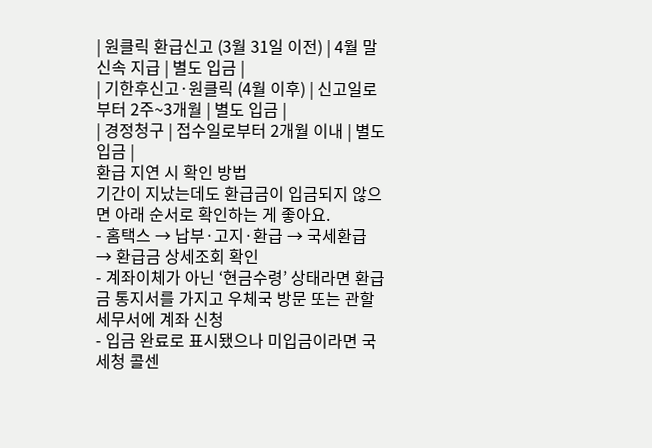| 원클릭 환급신고 (3월 31일 이전) | 4월 말 신속 지급 | 별도 입금 |
| 기한후신고·원클릭 (4월 이후) | 신고일로부터 2주~3개월 | 별도 입금 |
| 경정청구 | 접수일로부터 2개월 이내 | 별도 입금 |
환급 지연 시 확인 방법
기간이 지났는데도 환급금이 입금되지 않으면 아래 순서로 확인하는 게 좋아요.
- 홈택스 → 납부·고지·환급 → 국세환급 → 환급금 상세조회 확인
- 계좌이체가 아닌 ‘현금수령’ 상태라면 환급금 통지서를 가지고 우체국 방문 또는 관할 세무서에 계좌 신청
- 입금 완료로 표시됐으나 미입금이라면 국세청 콜센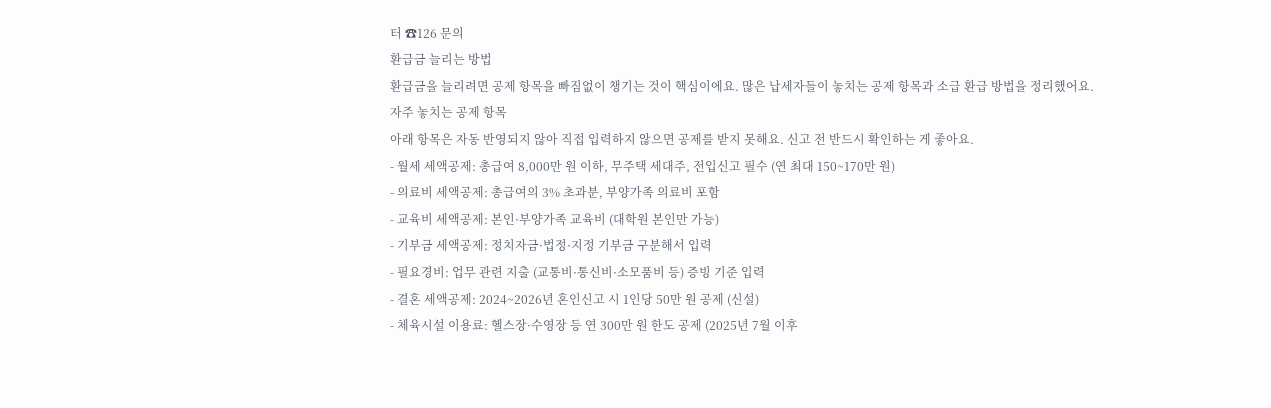터 ☎126 문의
환급금 늘리는 방법
환급금을 늘리려면 공제 항목을 빠짐없이 챙기는 것이 핵심이에요. 많은 납세자들이 놓치는 공제 항목과 소급 환급 방법을 정리했어요.
자주 놓치는 공제 항목
아래 항목은 자동 반영되지 않아 직접 입력하지 않으면 공제를 받지 못해요. 신고 전 반드시 확인하는 게 좋아요.
- 월세 세액공제: 총급여 8,000만 원 이하, 무주택 세대주, 전입신고 필수 (연 최대 150~170만 원)
- 의료비 세액공제: 총급여의 3% 초과분, 부양가족 의료비 포함
- 교육비 세액공제: 본인·부양가족 교육비 (대학원 본인만 가능)
- 기부금 세액공제: 정치자금·법정·지정 기부금 구분해서 입력
- 필요경비: 업무 관련 지출 (교통비·통신비·소모품비 등) 증빙 기준 입력
- 결혼 세액공제: 2024~2026년 혼인신고 시 1인당 50만 원 공제 (신설)
- 체육시설 이용료: 헬스장·수영장 등 연 300만 원 한도 공제 (2025년 7월 이후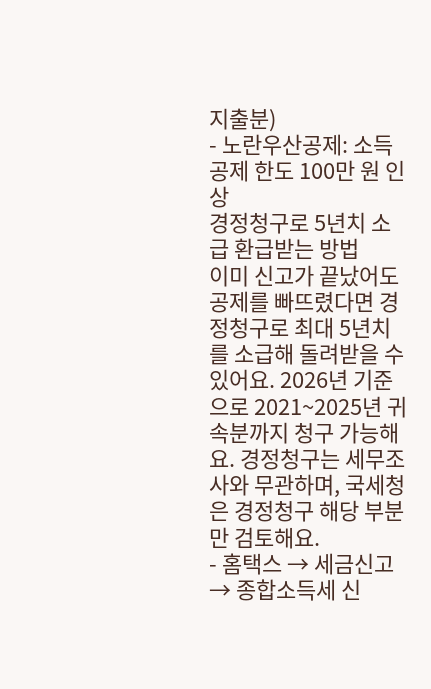지출분)
- 노란우산공제: 소득공제 한도 100만 원 인상
경정청구로 5년치 소급 환급받는 방법
이미 신고가 끝났어도 공제를 빠뜨렸다면 경정청구로 최대 5년치를 소급해 돌려받을 수 있어요. 2026년 기준으로 2021~2025년 귀속분까지 청구 가능해요. 경정청구는 세무조사와 무관하며, 국세청은 경정청구 해당 부분만 검토해요.
- 홈택스 → 세금신고 → 종합소득세 신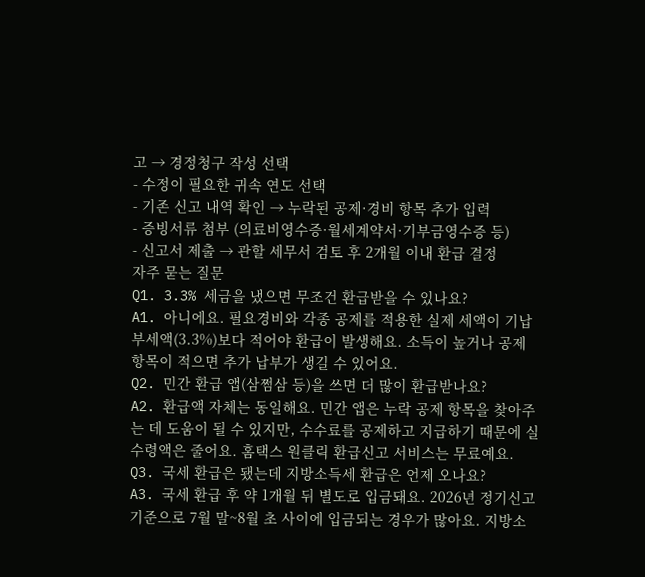고 → 경정청구 작성 선택
- 수정이 필요한 귀속 연도 선택
- 기존 신고 내역 확인 → 누락된 공제·경비 항목 추가 입력
- 증빙서류 첨부 (의료비영수증·월세계약서·기부금영수증 등)
- 신고서 제출 → 관할 세무서 검토 후 2개월 이내 환급 결정
자주 묻는 질문
Q1. 3.3% 세금을 냈으면 무조건 환급받을 수 있나요?
A1. 아니에요. 필요경비와 각종 공제를 적용한 실제 세액이 기납부세액(3.3%)보다 적어야 환급이 발생해요. 소득이 높거나 공제 항목이 적으면 추가 납부가 생길 수 있어요.
Q2. 민간 환급 앱(삼쩜삼 등)을 쓰면 더 많이 환급받나요?
A2. 환급액 자체는 동일해요. 민간 앱은 누락 공제 항목을 찾아주는 데 도움이 될 수 있지만, 수수료를 공제하고 지급하기 때문에 실수령액은 줄어요. 홈택스 원클릭 환급신고 서비스는 무료예요.
Q3. 국세 환급은 됐는데 지방소득세 환급은 언제 오나요?
A3. 국세 환급 후 약 1개월 뒤 별도로 입금돼요. 2026년 정기신고 기준으로 7월 말~8월 초 사이에 입금되는 경우가 많아요. 지방소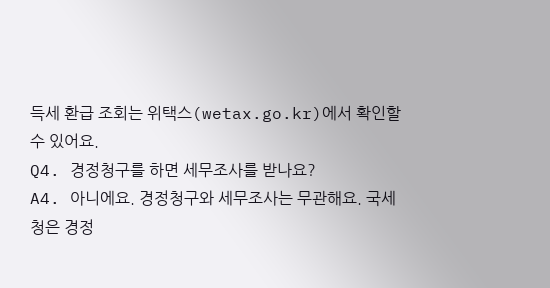득세 환급 조회는 위택스(wetax.go.kr)에서 확인할 수 있어요.
Q4. 경정청구를 하면 세무조사를 받나요?
A4. 아니에요. 경정청구와 세무조사는 무관해요. 국세청은 경정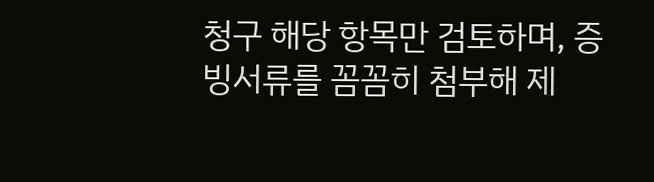청구 해당 항목만 검토하며, 증빙서류를 꼼꼼히 첨부해 제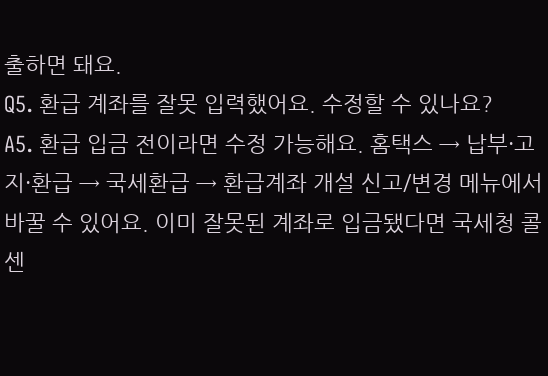출하면 돼요.
Q5. 환급 계좌를 잘못 입력했어요. 수정할 수 있나요?
A5. 환급 입금 전이라면 수정 가능해요. 홈택스 → 납부·고지·환급 → 국세환급 → 환급계좌 개설 신고/변경 메뉴에서 바꿀 수 있어요. 이미 잘못된 계좌로 입금됐다면 국세청 콜센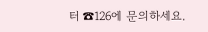터 ☎126에 문의하세요.